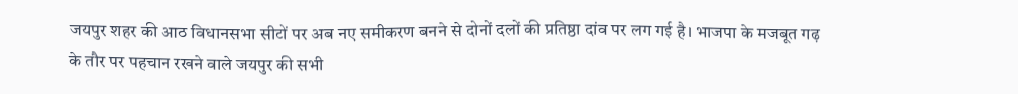जयपुर शहर की आठ विधानसभा सीटों पर अब नए समीकरण बनने से दोनों दलों की प्रतिष्ठा दांव पर लग गई है। भाजपा के मजबूत गढ़ के तौर पर पहचान रखने वाले जयपुर की सभी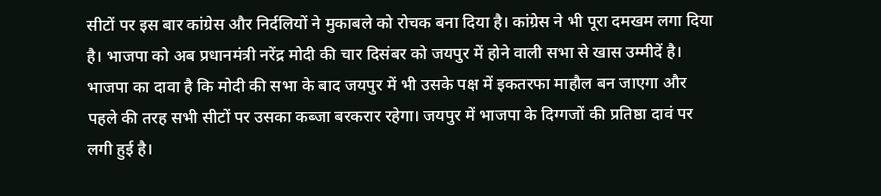सीटों पर इस बार कांग्रेस और निर्दलियों ने मुकाबले को रोचक बना दिया है। कांग्रेस ने भी पूरा दमखम लगा दिया है। भाजपा को अब प्रधानमंत्री नरेंद्र मोदी की चार दिसंबर को जयपुर में होने वाली सभा से खास उम्मीदें है। भाजपा का दावा है कि मोदी की सभा के बाद जयपुर में भी उसके पक्ष में इकतरफा माहौल बन जाएगा और पहले की तरह सभी सीटों पर उसका कब्जा बरकरार रहेगा। जयपुर में भाजपा के दिग्गजों की प्रतिष्ठा दावं पर लगी हुई है।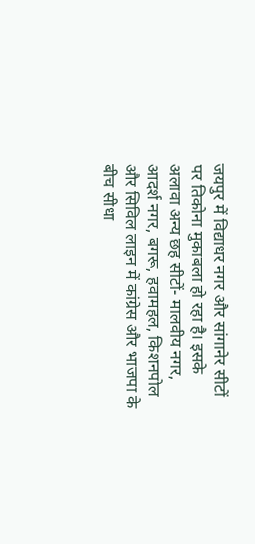जयपुर में विद्याधर नगर और सांगानेर सीटों पर तिकोना मुकाबला हो रहा है। इसके अलावा अन्य छह सीटों- मालवीय नगर, आदर्श नगर, बगरू, हवामहल, किशनपोल और सिविल लाइन में कांग्रेस और भाजपा के बीच सीधा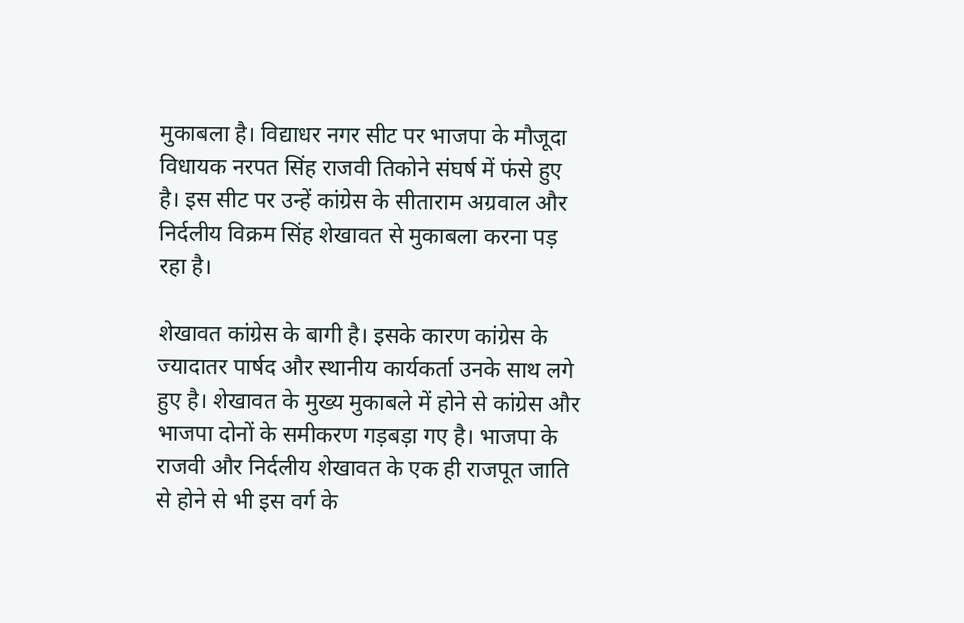मुकाबला है। विद्याधर नगर सीट पर भाजपा के मौजूदा विधायक नरपत सिंह राजवी तिकोने संघर्ष में फंसे हुए है। इस सीट पर उन्हें कांग्रेस के सीताराम अग्रवाल और निर्दलीय विक्रम सिंह शेखावत से मुकाबला करना पड़ रहा है।

शेखावत कांग्रेस के बागी है। इसके कारण कांग्रेस के ज्यादातर पार्षद और स्थानीय कार्यकर्ता उनके साथ लगे हुए है। शेखावत के मुख्य मुकाबले में होने से कांग्रेस और भाजपा दोनों के समीकरण गड़बड़ा गए है। भाजपा के राजवी और निर्दलीय शेखावत के एक ही राजपूत जाति से होने से भी इस वर्ग के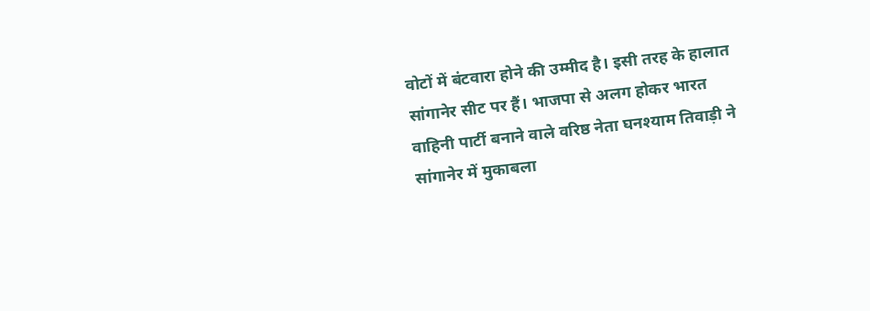वोटों में बंटवारा होने की उम्मीद है। इसी तरह के हालात सांगानेर सीट पर हैं। भाजपा से अलग होकर भारत वाहिनी पार्टी बनाने वाले वरिष्ठ नेता घनश्याम तिवाड़ी ने सांगानेर में मुकाबला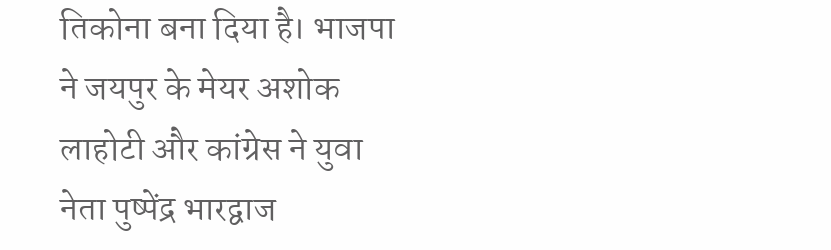तिकोना बना दिया है। भाजपा ने जयपुर के मेयर अशोक लाहोटी और कांग्रेस ने युवा नेता पुष्पेंद्र भारद्वाज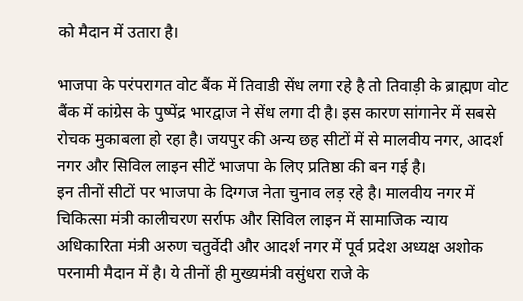को मैदान में उतारा है।

भाजपा के परंपरागत वोट बैंक में तिवाडी सेंध लगा रहे है तो तिवाड़ी के ब्राह्मण वोट बैंक में कांग्रेस के पुष्पेंद्र भारद्वाज ने सेंध लगा दी है। इस कारण सांगानेर में सबसे रोचक मुकाबला हो रहा है। जयपुर की अन्य छह सीटों में से मालवीय नगर, आदर्श नगर और सिविल लाइन सीटें भाजपा के लिए प्रतिष्ठा की बन गई है।
इन तीनों सीटों पर भाजपा के दिग्गज नेता चुनाव लड़ रहे है। मालवीय नगर में चिकित्सा मंत्री कालीचरण सर्राफ और सिविल लाइन में सामाजिक न्याय अधिकारिता मंत्री अरुण चतुर्वेदी और आदर्श नगर में पूर्व प्रदेश अध्यक्ष अशोक परनामी मैदान में है। ये तीनों ही मुख्यमंत्री वसुंधरा राजे के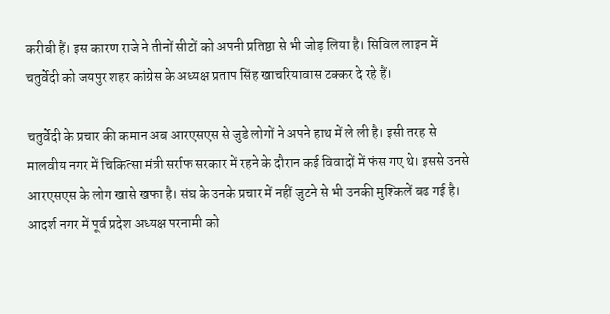करीबी हैं। इस कारण राजे ने तीनों सीटों को अपनी प्रतिष्ठा से भी जोड़ लिया है। सिविल लाइन में चतुर्वेदी को जयपुर शहर कांग्रेस के अध्यक्ष प्रताप सिंह खाचरियावास टक्कर दे रहे हैं।

चतुर्वेदी के प्रचार की कमान अब आरएसएस से जुडे लोगों ने अपने हाथ में ले ली है। इसी तरह से मालवीय नगर में चिकित्सा मंत्री सर्राफ सरकार में रहने के दौरान कई विवादों में फंस गए थे। इससे उनसे आरएसएस के लोग खासे खफा है। संघ के उनके प्रचार में नहीं जुटने से भी उनकी मुश्किलें बढ गई है। आदर्श नगर में पूर्व प्रदेश अध्यक्ष परनामी को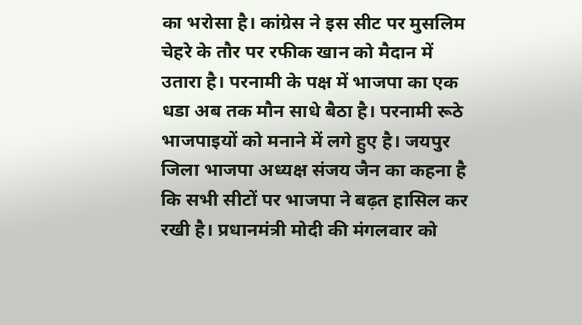का भरोसा है। कांग्रेस ने इस सीट पर मुसलिम चेहरे के तौर पर रफीक खान को मैदान में उतारा है। परनामी के पक्ष में भाजपा का एक धडा अब तक मौन साधे बैठा है। परनामी रूठे भाजपाइयों को मनाने में लगे हुए है। जयपुर जिला भाजपा अध्यक्ष संजय जैन का कहना है कि सभी सीटों पर भाजपा ने बढ़त हासिल कर रखी है। प्रधानमंत्री मोदी की मंगलवार को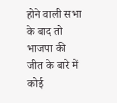होने वाली सभा के बाद तो भाजपा की जीत के बारे में कोई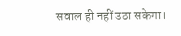सवाल ही नहीं उठा सकेगा।